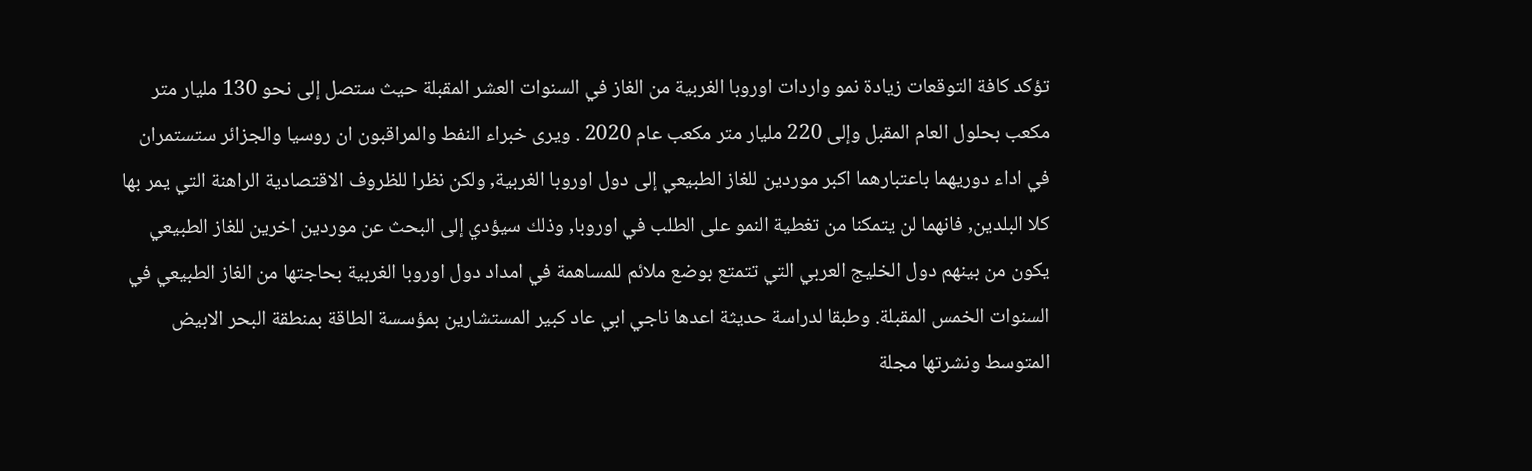تؤكد كافة التوقعات زيادة نمو واردات اوروبا الغربية من الغاز في السنوات العشر المقبلة حيث ستصل إلى نحو 130 مليار متر مكعب بحلول العام المقبل وإلى 220 مليار متر مكعب عام 2020 . ويرى خبراء النفط والمراقبون ان روسيا والجزائر ستستمران في اداء دوريهما باعتبارهما اكبر موردين للغاز الطبيعي إلى دول اوروبا الغربية, ولكن نظرا للظروف الاقتصادية الراهنة التي يمر بها كلا البلدين, فانهما لن يتمكنا من تغطية النمو على الطلب في اوروبا, وذلك سيؤدي إلى البحث عن موردين اخرين للغاز الطبيعي يكون من بينهم دول الخليج العربي التي تتمتع بوضع ملائم للمساهمة في امداد دول اوروبا الغربية بحاجتها من الغاز الطبيعي في السنوات الخمس المقبلة. وطبقا لدراسة حديثة اعدها ناجي ابي عاد كبير المستشارين بمؤسسة الطاقة بمنطقة البحر الابيض المتوسط ونشرتها مجلة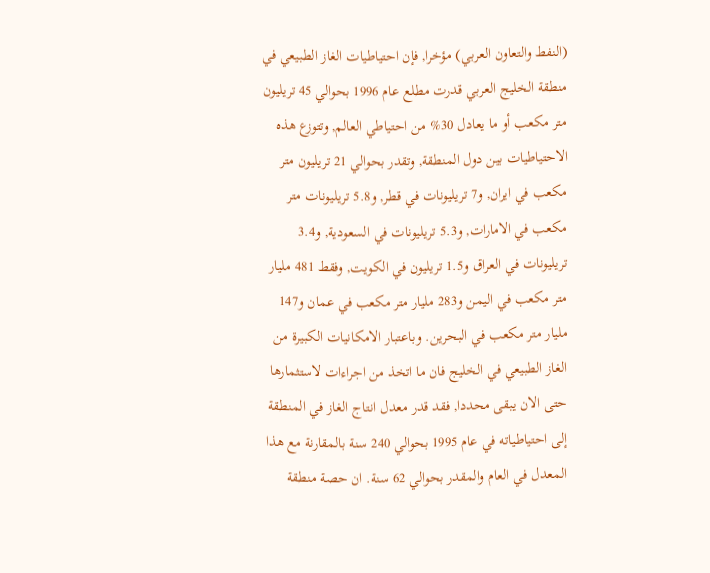(النفط والتعاون العربي) مؤخرا, فإن احتياطيات الغاز الطبيعي في منطقة الخليج العربي قدرت مطلع عام 1996 بحوالي 45 تريليون متر مكعب أو ما يعادل 30% من احتياطي العالم, وتتوزع هذه الاحتياطيات بين دول المنطقة, وتقدر بحوالي 21 تريليون متر مكعب في ايران, و7 تريليونات في قطر, و5.8 تريليونات متر مكعب في الامارات, و5.3 تريليونات في السعودية, و3.4 تريليونات في العراق و1.5 تريليون في الكويت, وفقط 481 مليار متر مكعب في اليمن و283 مليار متر مكعب في عمان و147 مليار متر مكعب في البحرين. وباعتبار الامكانيات الكبيرة من الغاز الطبيعي في الخليج فان ما اتخذ من اجراءات لاستثمارها حتى الان يبقى محددا, فقد قدر معدل انتاج الغاز في المنطقة إلى احتياطياته في عام 1995 بحوالي 240 سنة بالمقارنة مع هذا المعدل في العام والمقدر بحوالي 62 سنة. ان حصة منطقة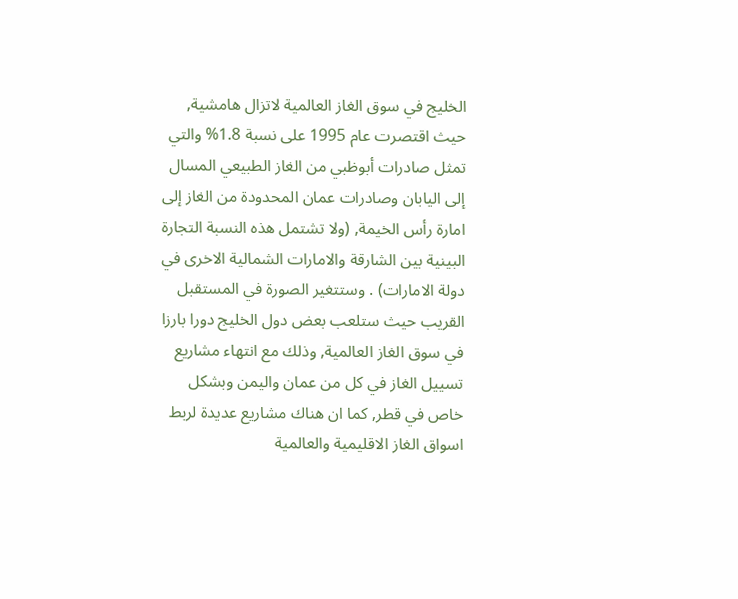الخليج في سوق الغاز العالمية لاتزال هامشية, حيث اقتصرت عام 1995 على نسبة 1.8% والتي تمثل صادرات أبوظبي من الغاز الطبيعي المسال إلى اليابان وصادرات عمان المحدودة من الغاز إلى امارة رأس الخيمة, (ولا تشتمل هذه النسبة التجارة البينية بين الشارقة والامارات الشمالية الاخرى في دولة الامارات) . وستتغير الصورة في المستقبل القريب حيث ستلعب بعض دول الخليج دورا بارزا في سوق الغاز العالمية, وذلك مع انتهاء مشاريع تسييل الغاز في كل من عمان واليمن وبشكل خاص في قطر, كما ان هناك مشاريع عديدة لربط اسواق الغاز الاقليمية والعالمية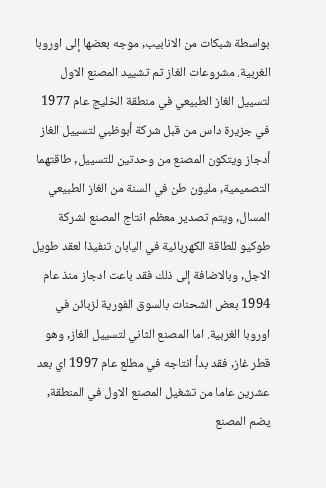بواسطة شبكات من الانابيب, موجه بعضها إلى اوروبا الغربية. مشروعات الغاز تم تشييد المصنع الاول لتسييل الغاز الطبيعي في منطقة الخليج عام 1977 في جزيرة داس من قبل شركة أبوظبي لتسييل الغاز أدجاز ويتكون المصنع من وحدتين للتسييل, طاقتهما التصميمية, مليون طن في السنة من الغاز الطبيعي المسال, ويتم تصدير معظم انتاج المصنع لشركة طوكيو للطاقة الكهربائية في اليابان تنفيذا لعقد طويل الاجل, وبالاضافة إلى ذلك فقد باعت ادجاز منذ عام 1994 بعض الشحنات بالسوق الفورية لزبائن في اوروبا الغربية. اما المصنع الثاني لتسييل الغاز, وهو قطر غاز, فقد بدأ انتاجه في مطلع عام 1997 اي بعد عشرين عاما من تشغيل المصنع الاول في المنطقة, يضم المصنع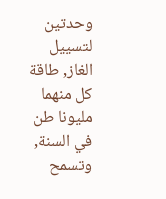وحدتين لتسييل الغاز, طاقة كل منهما مليونا طن في السنة, وتسمح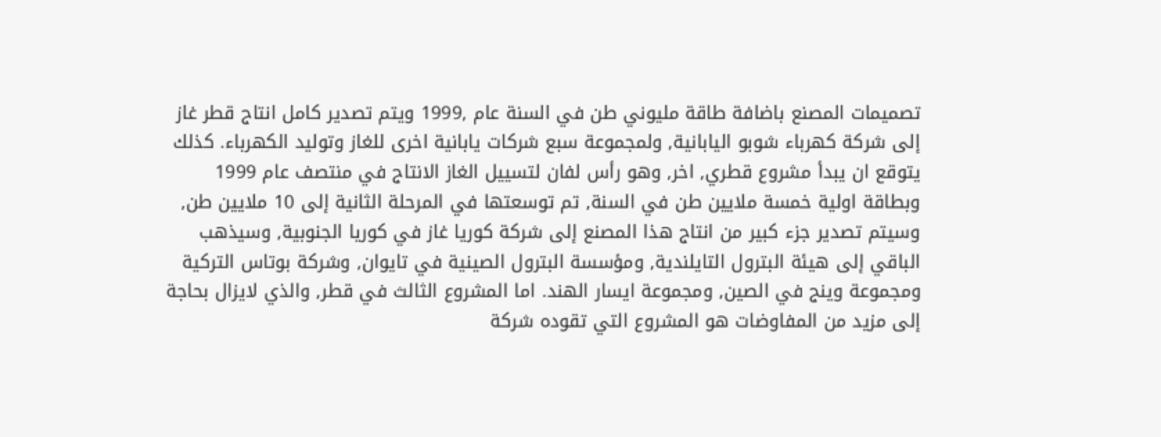تصميمات المصنع باضافة طاقة مليوني طن في السنة عام ,1999 ويتم تصدير كامل انتاج قطر غاز إلى شركة كهرباء شوبو اليابانية, ولمجموعة سبع شركات يابانية اخرى للغاز وتوليد الكهرباء. كذلك يتوقع ان يبدأ مشروع قطري, اخر, وهو رأس لفان لتسييل الغاز الانتاج في منتصف عام 1999 وبطاقة اولية خمسة ملايين طن في السنة, تم توسعتها في المرحلة الثانية إلى 10 ملايين طن, وسيتم تصدير جزء كبير من انتاج هذا المصنع إلى شركة كوريا غاز في كوريا الجنوبية, وسيذهب الباقي إلى هيئة البترول التايلندية, ومؤسسة البترول الصينية في تايوان, وشركة بوتاس التركية ومجموعة وينج في الصين, ومجموعة ايسار الهند. اما المشروع الثالث في قطر, والذي لايزال بحاجة إلى مزيد من المفاوضات هو المشروع التي تقوده شركة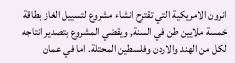انرون الامريكية التي تقترح انشاء مشروع لتسييل الغاز بطاقة خمسة ملايين طن في السنة, ويقضي المشروع بتصدير انتاجه لكل من الهند والاردن وفلسطين المحتلة. اما في عمان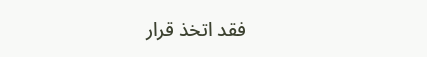فقد اتخذ قرار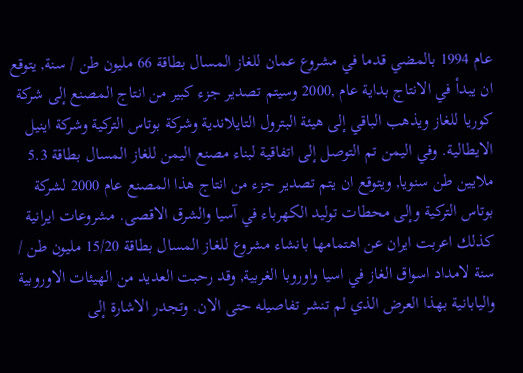عام 1994 بالمضي قدما في مشروع عمان للغاز المسال بطاقة 66 مليون طن / سنة, يتوقع ان يبدأ في الانتاج بداية عام ,2000 وسيتم تصدير جزء كبير من انتاج المصنع إلى شركة كوريا للغاز ويذهب الباقي إلى هيئة البترول التايلاندية وشركة بوتاس التركية وشركة اينيل الايطالية. وفي اليمن تم التوصل إلى اتفاقية لبناء مصنع اليمن للغاز المسال بطاقة 5.3 ملايين طن سنويا, ويتوقع ان يتم تصدير جزء من انتاج هذا المصنع عام 2000 لشركة بوتاس التركية وإلى محطات توليد الكهرباء في آسيا والشرق الاقصى. مشروعات ايرانية كذلك اعربت ايران عن اهتمامها بانشاء مشروع للغاز المسال بطاقة 15/20 مليون طن / سنة لامداد اسواق الغاز في اسيا واوروبا الغربية, وقد رحبت العديد من الهيئات الاوروبية واليابانية بهذا العرض الذي لم تنشر تفاصيله حتى الان. وتجدر الاشارة إلى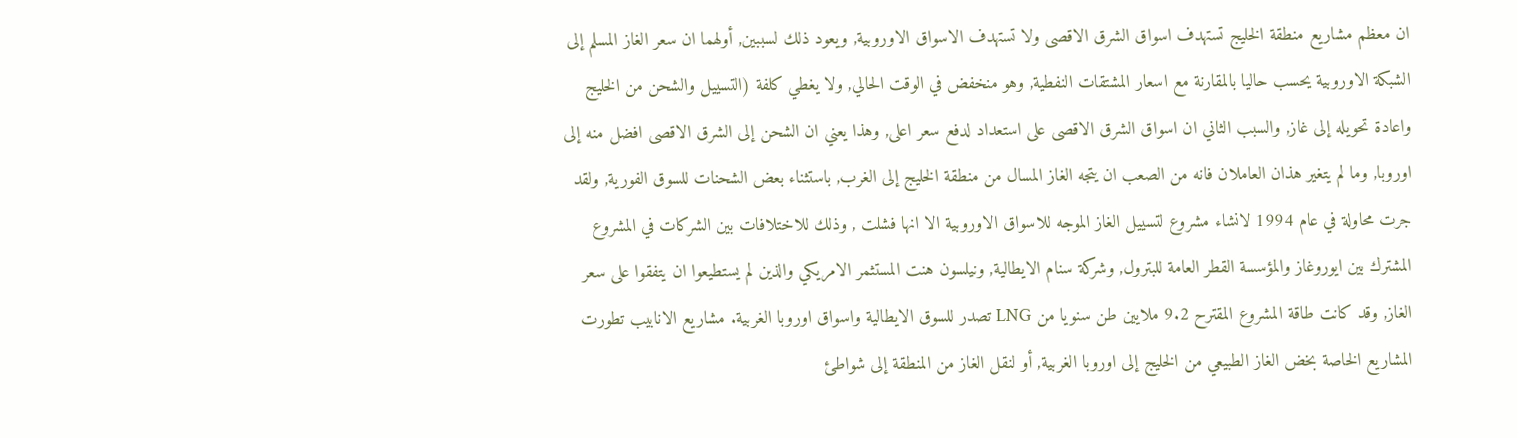ان معظم مشاريع منطقة الخليج تستهدف اسواق الشرق الاقصى ولا تستهدف الاسواق الاوروبية, ويعود ذلك لسببين, أولهما ان سعر الغاز المسلم إلى الشبكة الاوروبية يحسب حاليا بالمقارنة مع اسعار المشتقات النفطية, وهو منخفض في الوقت الحالي, ولا يغطي كلفة (التسييل والشحن من الخليج واعادة تحويله إلى غاز, والسبب الثاني ان اسواق الشرق الاقصى على استعداد لدفع سعر اعلى, وهذا يعني ان الشحن إلى الشرق الاقصى افضل منه إلى اوروبا, وما لم يتغير هذان العاملان فانه من الصعب ان يتجه الغاز المسال من منطقة الخليج إلى الغرب, باستثناء بعض الشحنات للسوق الفورية, ولقد جرت محاولة في عام 1994 لانشاء مشروع لتسييل الغاز الموجه للاسواق الاوروبية الا انها فشلت , وذلك للاختلافات بين الشركات في المشروع المشترك بين ايوروغاز والمؤسسة القطر العامة للبترول, وشركة سنام الايطالية, ونيلسون هنت المستثمر الامريكي والذين لم يستطيعوا ان يتفقوا على سعر الغاز, وقد كانت طاقة المشروع المقترح 9.2 ملايين طن سنويا من LNG تصدر للسوق الايطالية واسواق اوروبا الغربية. مشاريع الانابيب تطورت المشاريع الخاصة بخض الغاز الطبيعي من الخليج إلى اوروبا الغربية, أو لنقل الغاز من المنطقة إلى شواطئ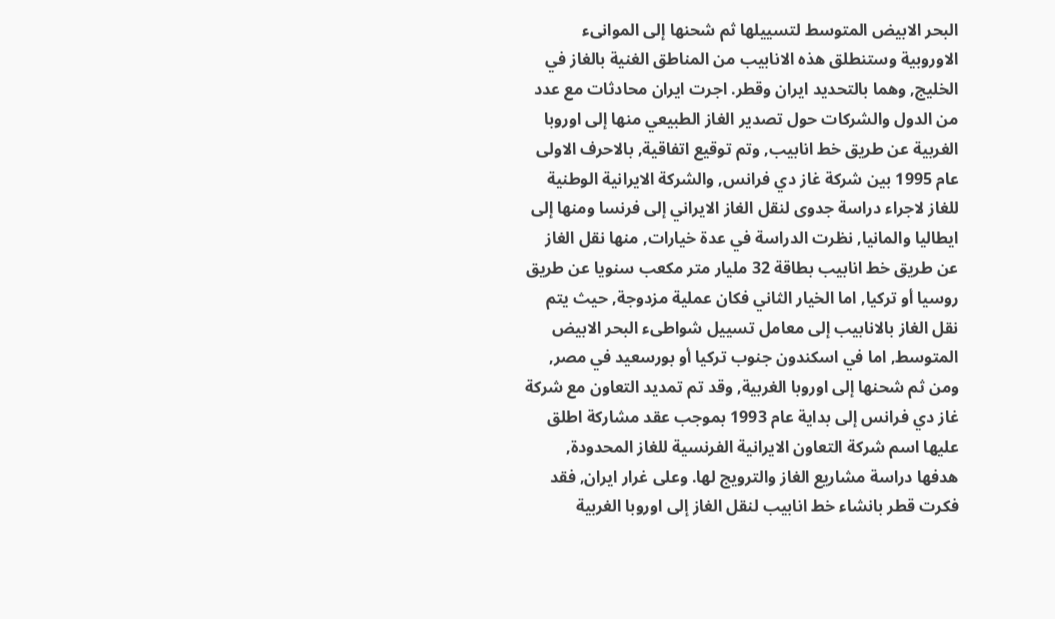البحر الابيض المتوسط لتسييلها ثم شحنها إلى الموانىء الاوروبية وستنطلق هذه الانابيب من المناطق الغنية بالغاز في الخليج, وهما بالتحديد ايران وقطر. اجرت ايران محادثات مع عدد من الدول والشركات حول تصدير الغاز الطبيعي منها إلى اوروبا الغربية عن طريق خط انابيب, وتم توقيع اتفاقية, بالاحرف الاولى عام 1995 بين شركة غاز دي فرانس, والشركة الايرانية الوطنية للغاز لاجراء دراسة جدوى لنقل الغاز الايراني إلى فرنسا ومنها إلى ايطاليا والمانيا, نظرت الدراسة في عدة خيارات, منها نقل الغاز عن طريق خط انابيب بطاقة 32 مليار متر مكعب سنويا عن طريق روسيا أو تركيا, اما الخيار الثاني فكان عملية مزدوجة, حيث يتم نقل الغاز بالانابيب إلى معامل تسييل شواطىء البحر الابيض المتوسط, اما في اسكندون جنوب تركيا أو بورسعيد في مصر, ومن ثم شحنها إلى اوروبا الغربية, وقد تم تمديد التعاون مع شركة غاز دي فرانس إلى بداية عام 1993 بموجب عقد مشاركة اطلق عليها اسم شركة التعاون الايرانية الفرنسية للغاز المحدودة, هدفها دراسة مشاريع الغاز والترويج لها. وعلى غرار ايران, فقد فكرت قطر بانشاء خط انابيب لنقل الغاز إلى اوروبا الغربية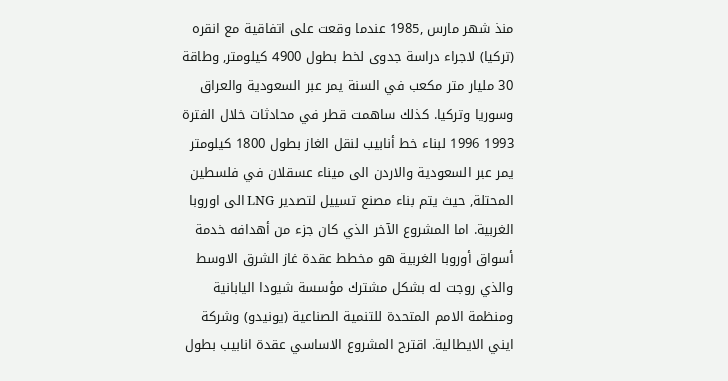منذ شهر مارس ,1985 عندما وقعت على اتفاقية مع انقره (تركيا) لاجراء دراسة جدوى لخط بطول 4900 كيلومتر, وطاقة 30 مليار متر مكعب في السنة يمر عبر السعودية والعراق وسوريا وتركيا. كذلك ساهمت قطر في محادثات خلال الفترة 1993 1996 لبناء خط أنابيب لنقل الغاز بطول 1800 كيلومتر يمر عبر السعودية والاردن الى ميناء عسقلان في فلسطين المحتلة, حيث يتم بناء مصنع تسييل لتصدير LNG الى اوروبا الغربية. اما المشروع الآخر الذي كان جزء من أهدافه خدمة أسواق أوروبا الغربية هو مخطط عقدة غاز الشرق الاوسط والذي روجت له بشكل مشترك مؤسسة شيودا اليابانية ومنظمة الامم المتحدة للتنمية الصناعية (يونيدو) وشركة ايني الايطالية. اقترح المشروع الاساسي عقدة انابيب بطول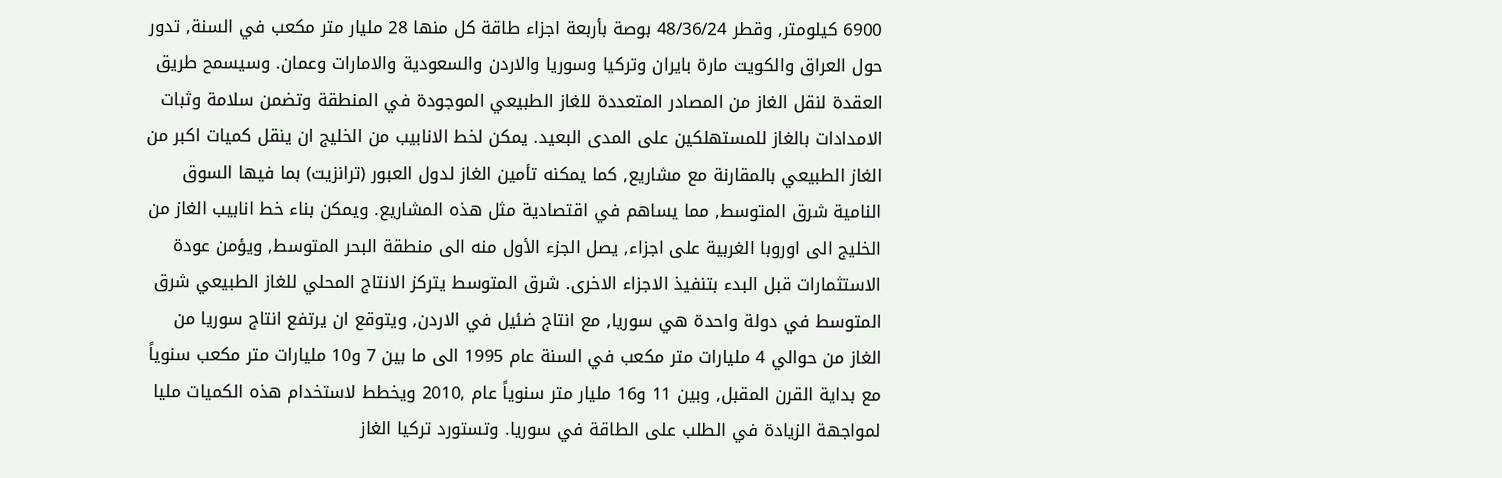6900 كيلومتر, وقطر 48/36/24 بوصة بأربعة اجزاء طاقة كل منها 28 مليار متر مكعب في السنة, تدور حول العراق والكويت مارة بايران وتركيا وسوريا والاردن والسعودية والامارات وعمان. وسيسمح طريق العقدة لنقل الغاز من المصادر المتعددة للغاز الطبيعي الموجودة في المنطقة وتضمن سلامة وثبات الامدادات بالغاز للمستهلكين على المدى البعيد. يمكن لخط الانابيب من الخليج ان ينقل كميات اكبر من الغاز الطبيعي بالمقارنة مع مشاريع, كما يمكنه تأمين الغاز لدول العبور (ترانزيت) بما فيها السوق النامية شرق المتوسط, مما يساهم في اقتصادية مثل هذه المشاريع. ويمكن بناء خط انابيب الغاز من الخليج الى اوروبا الغربية على اجزاء, يصل الجزء الأول منه الى منطقة البحر المتوسط, ويؤمن عودة الاستثمارات قبل البدء بتنفيذ الاجزاء الاخرى. شرق المتوسط يتركز الانتاج المحلي للغاز الطبيعي شرق المتوسط في دولة واحدة هي سوريا, مع انتاج ضئيل في الاردن, ويتوقع ان يرتفع انتاج سوريا من الغاز من حوالي 4 مليارات متر مكعب في السنة عام 1995 الى ما بين 7 و10 مليارات متر مكعب سنوياً مع بداية القرن المقبل, وبين 11 و16 مليار متر سنوياً عام ,2010 ويخطط لاستخدام هذه الكميات مليا لمواجهة الزيادة في الطلب على الطاقة في سوريا. وتستورد تركيا الغاز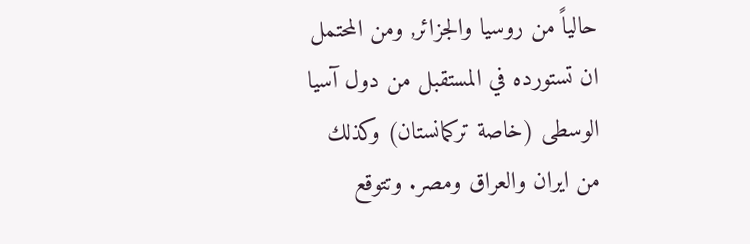حالياً من روسيا والجزائر, ومن المحتمل ان تستورده في المستقبل من دول آسيا الوسطى (خاصة تركمانستان) وكذلك من ايران والعراق ومصر. وتتوقع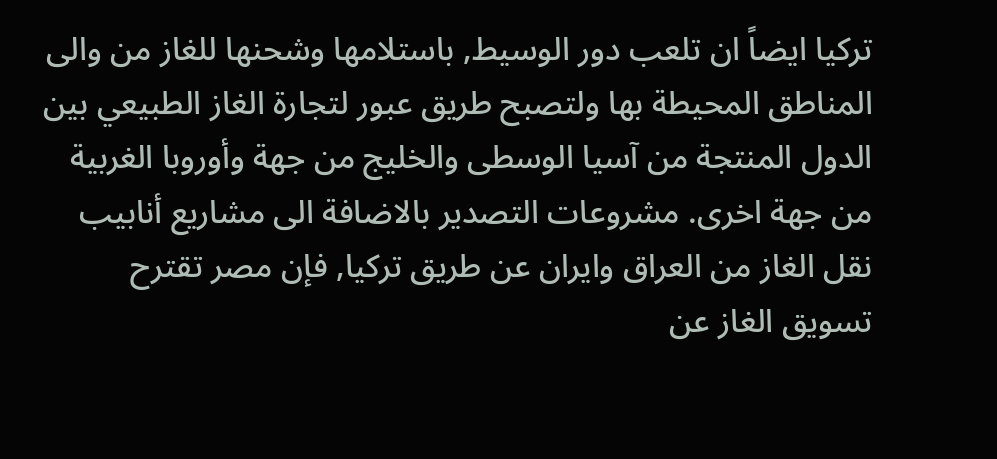تركيا ايضاً ان تلعب دور الوسيط, باستلامها وشحنها للغاز من والى المناطق المحيطة بها ولتصبح طريق عبور لتجارة الغاز الطبيعي بين الدول المنتجة من آسيا الوسطى والخليج من جهة وأوروبا الغربية من جهة اخرى. مشروعات التصدير بالاضافة الى مشاريع أنابيب نقل الغاز من العراق وايران عن طريق تركيا, فإن مصر تقترح تسويق الغاز عن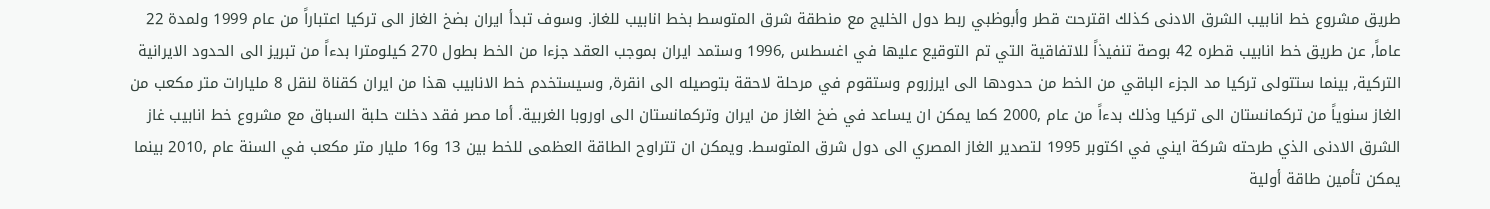طريق مشروع خط انابيب الشرق الادنى كذلك اقترحت قطر وأبوظبي ربط دول الخليج مع منطقة شرق المتوسط بخط انابيب للغاز. وسوف تبدأ ايران بضخ الغاز الى تركيا اعتباراً من عام 1999 ولمدة 22 عاماً, عن طريق خط انابيب قطره 42 بوصة تنفيذاً للاتفاقية التي تم التوقيع عليها في اغسطس ,1996 وستمد ايران بموجب العقد جزءا من الخط بطول 270 كيلومترا بدءاً من تبريز الى الحدود الايرانية التركية, بينما ستتولى تركيا مد الجزء الباقي من الخط من حدودها الى ايرزروم وستقوم في مرحلة لاحقة بتوصيله الى انقرة, وسيستخدم خط الانابيب هذا من ايران كقناة لنقل 8 مليارات متر مكعب من الغاز سنوياً من تركمانستان الى تركيا وذلك بدءاً من عام ,2000 كما يمكن ان يساعد في ضخ الغاز من ايران وتركمانستان الى اوروبا الغربية. أما مصر فقد دخلت حلبة السباق مع مشروع خط انابيب غاز الشرق الادنى الذي طرحته شركة ايني في اكتوبر 1995 لتصدير الغاز المصري الى دول شرق المتوسط. ويمكن ان تتراوح الطاقة العظمى للخط بين 13 و16 مليار متر مكعب في السنة عام ,2010 بينما يمكن تأمين طاقة أولية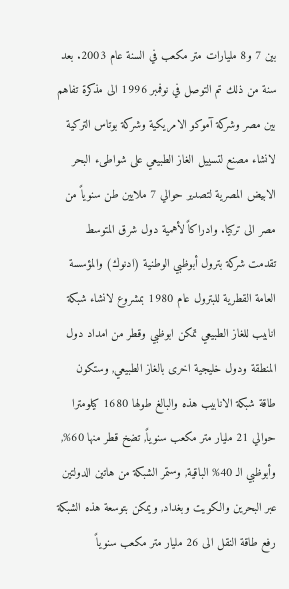بين 7 و8 مليارات متر مكعب في السنة عام 2003. بعد سنة من ذلك تم التوصل في نوفمبر 1996 الى مذكرة تفاهم بين مصر وشركة آموكو الامريكية وشركة بوتاس التركية لانشاء مصنع لتسييل الغاز الطبيعي على شواطىء البحر الابيض المصرية لتصدير حوالي 7 ملايين طن سنوياً من مصر الى تركيا. وادراكاً لأهمية دول شرق المتوسط تقدمت شركة بترول أبوظبي الوطنية (ادنوك) والمؤسسة العامة القطرية للبترول عام 1980 بمشروع لانشاء شبكة انابيب للغاز الطبيعي تمكن ابوظبي وقطر من امداد دول المنطقة ودول خليجية اخرى بالغاز الطبيعي, وستكون طاقة شبكة الانابيب هذه والبالغ طولها 1680 كيلومترا حوالي 21 مليار متر مكعب سنوياً, تضخ قطر منها 60%, وأبوظبي الـ 40% الباقية, وستمر الشبكة من هاتين الدولتين عبر البحرين والكويت وبغداد, ويمكن بتوسعة هذه الشبكة رفع طاقة النقل الى 26 مليار متر مكعب سنوياً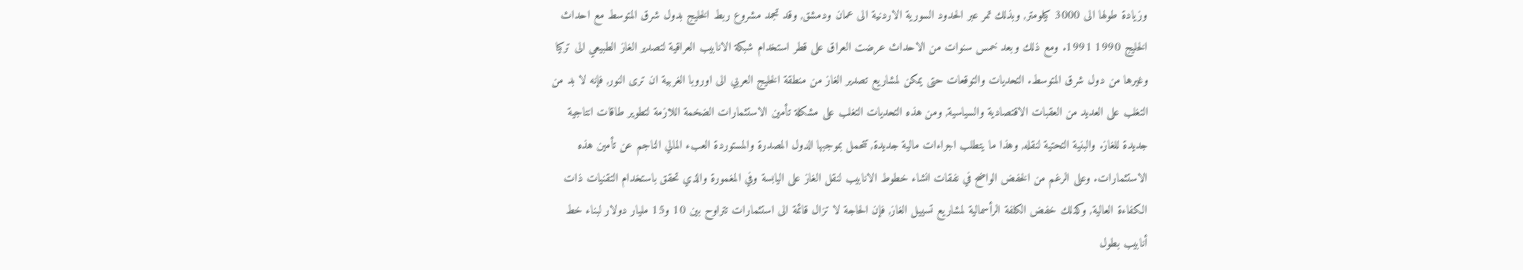وزيادة طولها الى 3000 كيلومتر, وبذلك تمر عبر الحدود السورية الاردنية الى عمان ودمشق, وقد تجمد مشروع ربط الخليج بدول شرق المتوسط مع احداث الخليج 1990 1991. ومع ذلك وبعد خمس سنوات من الاحداث عرضت العراق على قطر استخدام شبكة الانابيب العراقية لتصدير الغاز الطبيعي الى تركيا وغيرها من دول شرق المتوسط. التحديات والتوقعات حتى يمكن لمشاريع تصدير الغاز من منطقة الخليج العربي الى اوروبا الغربية ان ترى النور, فإنه لا بد من التغلب على العديد من العقبات الاقتصادية والسياسية, ومن هذه التحديات التغلب على مشكلة تأمين الاستثمارات الضخمة اللازمة لتطوير طاقات انتاجية جديدة للغاز. والبنية التحتية لنقله, وهذا ما يتطلب اجراءات مالية جديدة, تتحمل بموجبها الدول المصدرة والمستوردة العبء المالي الناجم عن تأمين هذه الاستثمارات. وعلى الرغم من الخفض الواضح في نفقات انشاء خطوط الانابيب لنقل الغاز على اليابسة وفي المغمورة والذي تحقق باستخدام التقنيات ذات الكفاءة العالية, وكذلك خفض الكلفة الرأسمالية لمشاريع تسييل الغاز, فإن الحاجة لا تزال قائمة الى استثمارات تتراوح بين 10 و15 مليار دولار لبناء خط أنابيب بطول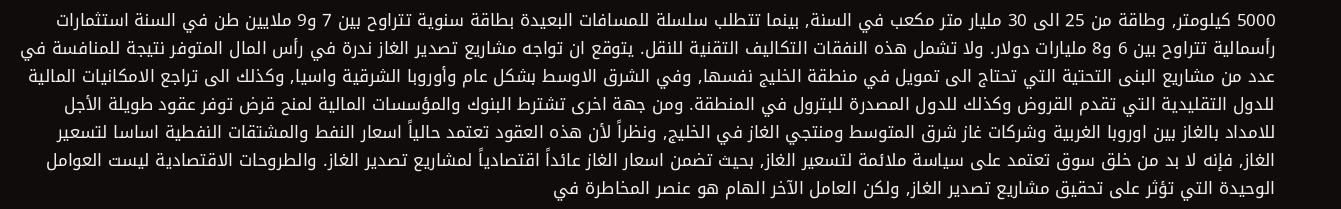5000 كيلومتر, وطاقة من 25 الى 30 مليار متر مكعب في السنة, بينما تتطلب سلسلة للمسافات البعيدة بطاقة سنوية تتراوح بين 7 و9 ملايين طن في السنة استثمارات رأسمالية تتراوح بين 6 و8 مليارات دولار. ولا تشمل هذه النفقات التكاليف التقنية للنقل. يتوقع ان تواجه مشاريع تصدير الغاز ندرة في رأس المال المتوفر نتيجة للمنافسة في عدد من مشاريع البنى التحتية التي تحتاج الى تمويل في منطقة الخليج نفسها, وفي الشرق الاوسط بشكل عام وأوروبا الشرقية واسيا, وكذلك الى تراجع الامكانيات المالية للدول التقليدية التي تقدم القروض وكذلك للدول المصدرة للبترول في المنطقة. ومن جهة اخرى تشترط البنوك والمؤسسات المالية لمنح قرض توفر عقود طويلة الأجل للامداد بالغاز بين اوروبا الغربية وشركات غاز شرق المتوسط ومنتجي الغاز في الخليج, ونظراً لأن هذه العقود تعتمد حالياً اسعار النفط والمشتقات النفطية اساسا لتسعير الغاز, فإنه لا بد من خلق سوق تعتمد على سياسة ملائمة لتسعير الغاز, بحيث تضمن اسعار الغاز عائداً اقتصادياً لمشاريع تصدير الغاز. والطروحات الاقتصادية ليست العوامل الوحيدة التي تؤثر على تحقيق مشاريع تصدير الغاز, ولكن العامل الآخر الهام هو عنصر المخاطرة في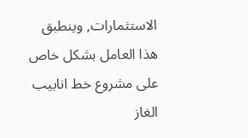الاستثمارات, وينطبق هذا العامل بشكل خاص على مشروع خط انابيب الغاز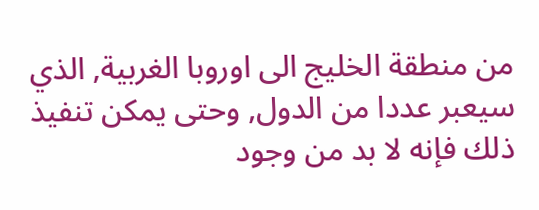من منطقة الخليج الى اوروبا الغربية, الذي سيعبر عددا من الدول, وحتى يمكن تنفيذ ذلك فإنه لا بد من وجود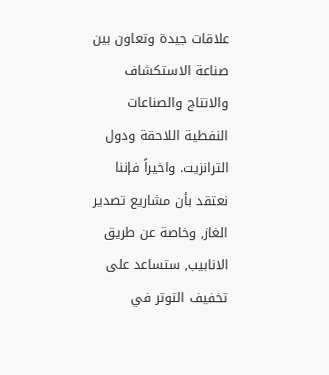علاقات جيدة وتعاون بين صناعة الاستكشاف والانتاج والصناعات النفطية اللاحقة ودول الترانزيت. واخيراً فإننا نعتقد بأن مشاريع تصدير الغاز, وخاصة عن طريق الانابيب, ستساعد على تخفيف التوتر في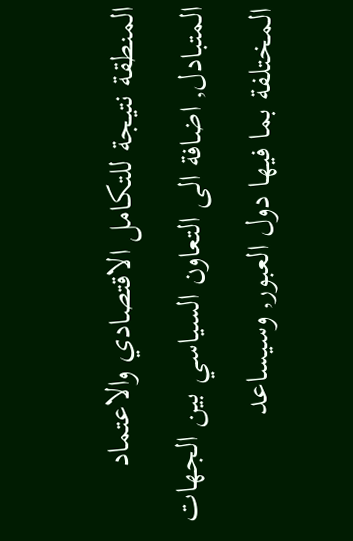المنطقة نتيجة للتكامل الاقتصادي والاعتماد المتبادل, اضافة الى التعاون السياسي بين الجهات المختلفة بما فيها دول العبور, وسيساعد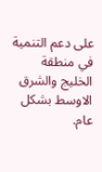على دعم التنمية في منطقة الخليج والشرق الاوسط بشكل عام.